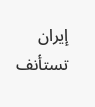إيران تستأنف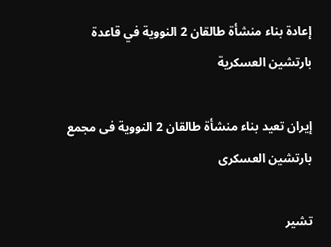إعادة بناء منشأة طالقان 2 النووية في قاعدة بارتشين العسكرية

إيران تعيد بناء منشأة طالقان 2 النووية فى مجمع بارتشين العسكرى

تشير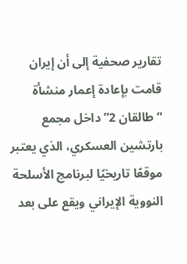تقارير صحفية إلى أن إيران قامت بإعادة إعمار منشأة “طالقان 2” داخل مجمع بارتشين العسكري، الذي يعتبر موقعًا تاريخيًا لبرنامج الأسلحة النووية الإيراني ويقع على بعد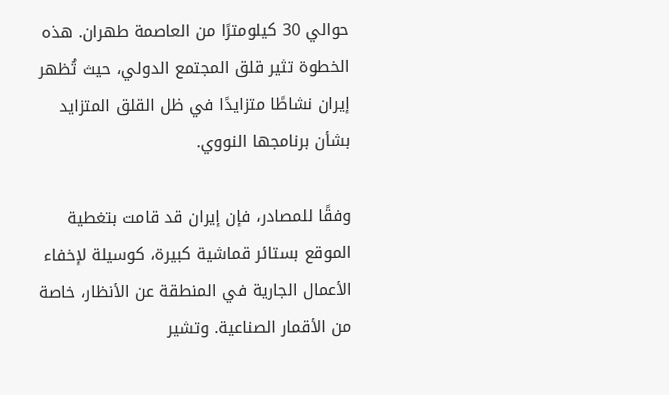حوالي 30 كيلومترًا من العاصمة طهران. هذه الخطوة تثير قلق المجتمع الدولي، حيث تُظهر إيران نشاطًا متزايدًا في ظل القلق المتزايد بشأن برنامجها النووي.

وفقًا للمصادر، فإن إيران قد قامت بتغطية الموقع بستائر قماشية كبيرة، كوسيلة لإخفاء الأعمال الجارية في المنطقة عن الأنظار، خاصة من الأقمار الصناعية. وتشير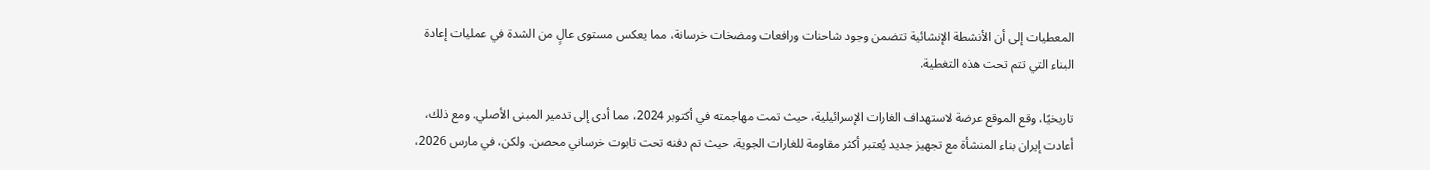المعطيات إلى أن الأنشطة الإنشائية تتضمن وجود شاحنات ورافعات ومضخات خرسانة، مما يعكس مستوى عالٍ من الشدة في عمليات إعادة البناء التي تتم تحت هذه التغطية.

تاريخيًا، وقع الموقع عرضة لاستهداف الغارات الإسرائيلية، حيث تمت مهاجمته في أكتوبر 2024، مما أدى إلى تدمير المبنى الأصلي. ومع ذلك، أعادت إيران بناء المنشأة مع تجهيز جديد يُعتبر أكثر مقاومة للغارات الجوية، حيث تم دفنه تحت تابوت خرساني محصن. ولكن، في مارس 2026،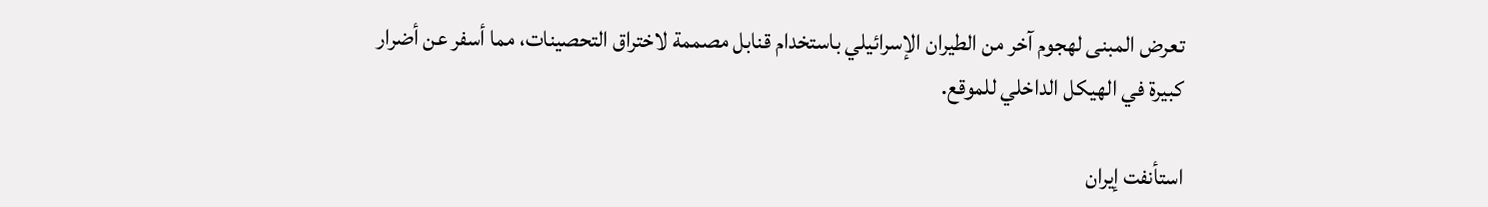تعرض المبنى لهجوم آخر من الطيران الإسرائيلي باستخدام قنابل مصممة لاختراق التحصينات، مما أسفر عن أضرار كبيرة في الهيكل الداخلي للموقع.

استأنفت إيران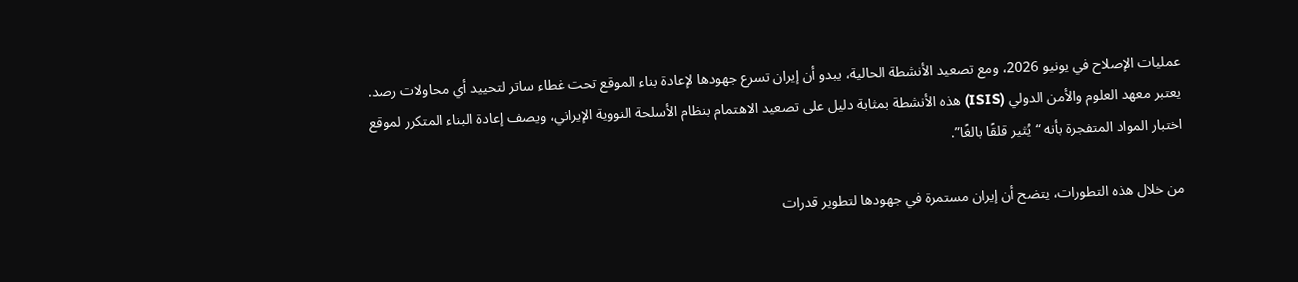عمليات الإصلاح في يونيو 2026، ومع تصعيد الأنشطة الحالية، يبدو أن إيران تسرع جهودها لإعادة بناء الموقع تحت غطاء ساتر لتحييد أي محاولات رصد. يعتبر معهد العلوم والأمن الدولي (ISIS) هذه الأنشطة بمثابة دليل على تصعيد الاهتمام بنظام الأسلحة النووية الإيراني، ويصف إعادة البناء المتكرر لموقع اختبار المواد المتفجرة بأنه “يُثير قلقًا بالغًا”.

من خلال هذه التطورات، يتضح أن إيران مستمرة في جهودها لتطوير قدرات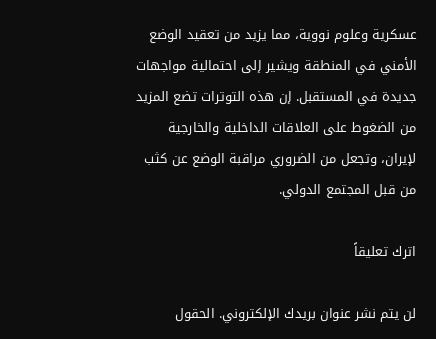عسكرية وعلوم نووية، مما يزيد من تعقيد الوضع الأمني في المنطقة ويشير إلى احتمالية مواجهات جديدة في المستقبل. إن هذه التوترات تضع المزيد من الضغوط على العلاقات الداخلية والخارجية لإيران، وتجعل من الضروري مراقبة الوضع عن كثب من قبل المجتمع الدولي.

اترك تعليقاً

لن يتم نشر عنوان بريدك الإلكتروني. الحقول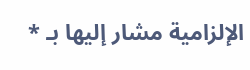الإلزامية مشار إليها بـ *